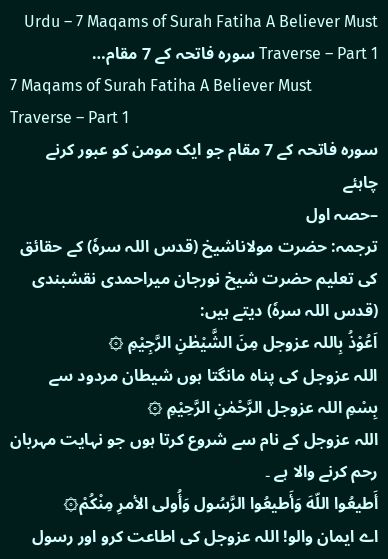Urdu – 7 Maqams of Surah Fatiha A Believer Must Traverse – Part 1 سورہ فاتحہ کے 7 مقام…
7 Maqams of Surah Fatiha A Believer Must Traverse – Part 1
سورہ فاتحہ کے 7 مقام جو ایک مومن کو عبور کرنے چاہئے
–حصہ اول
ترجمہ: حضرت مولاناشیخ (قدس اللہ سرہٗ) کے حقائق کی تعلیم حضرت شیخ نورجان میراحمدی نقشبندی (قدس اللہ سرہٗ) دیتے ہیں:
اَعُوْذُ بِاللہ عزوجل مِنَ الشَّیْطٰنِ الرَّجِیْمِ ۞
اللہ عزوجل کی پناہ مانگتا ہوں شیطان مردود سے
بِسْمِ اللہ عزوجل الرَّحْمٰنِ الرَّحِیْمِ ۞
اللہ عزوجل کے نام سے شروع کرتا ہوں جو نہایت مہربان رحم کرنے والا ہے ۔
أَطیعُوا اللّهَ وَأَطیعُوا الرَّسُول وَأُولی الأمرِ مِنْکُمْ۞
اے ایمان والو! اللہ عزوجل کی اطاعت کرو اور رسول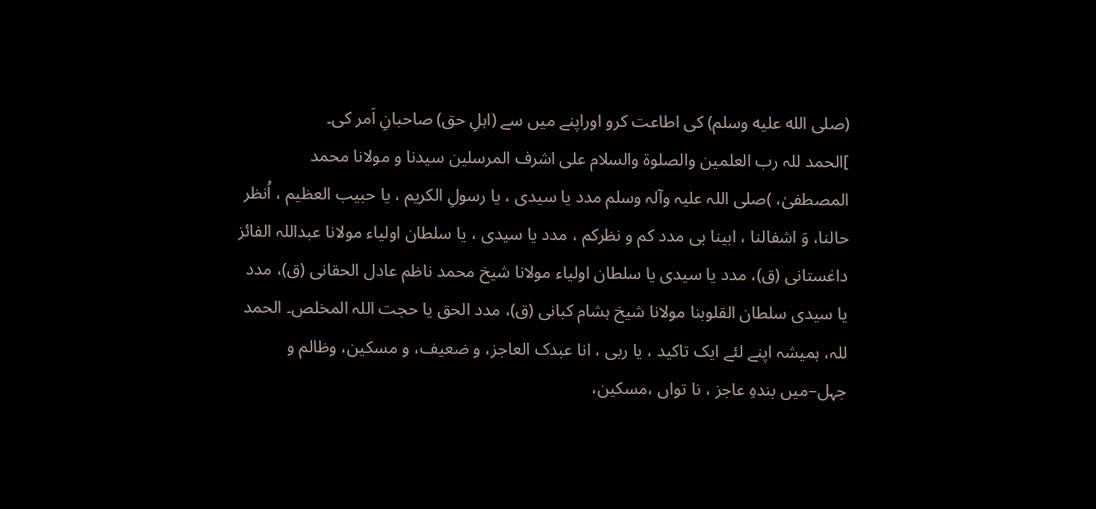(صلى الله عليه وسلم) کی اطاعت کرو اوراپنے میں سے (اہلِ حق) صاحبانِ اَمر کی۔
]الحمد للہ رب العلمین والصلوۃ والسلام علی اشرف المرسلین سیدنا و مولانا محمد المصطفیٰ، )صلی اللہ علیہ وآلہ وسلم مدد یا سیدی ، یا رسولِ الکریم ، یا حبیب العظیم ، اُنظر حالنا، وَ اشفالنا ، ابینا بی مدد کم و نظرکم ، مدد یا سیدی ، یا سلطان اولیاء مولانا عبداللہ الفائز داغستانی (ق)، مدد یا سیدی یا سلطان اولیاء مولانا شیخ محمد ناظم عادل الحقانی (ق)، مدد یا سیدی سلطان القلوبنا مولانا شیخ ہشام کبانی (ق)، مدد الحق یا حجت اللہ المخلص۔ الحمد للہ، ہمیشہ اپنے لئے ایک تاکید ، یا ربی ، انا عبدک العاجز، و ضعیف، و مسکین، وظالم و جہل–میں بندہِ عاجز ، نا تواں ،مسکین،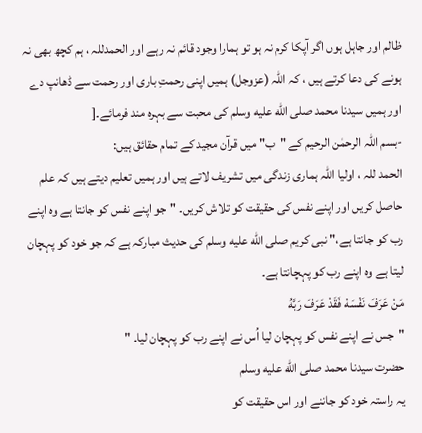ظالم اور جاہل ہوں اگر آپکا کرم نہ ہو تو ہمارا وجود قائم نہ رہے اور الحمدللہ ، ہم کچھ بھی نہ ہونے کی دعا کرتے ہیں ، کہ اللہ (عزوجل) ہمیں اپنی رحمتِ باری اور رحمت سے ڈھانپ دے اور ہمیں سیدنا محمد صلى الله عليه وسلم کی محبت سے بہرہ مند فرمائے۔[
-بسم اللہ الرحمٰن الرحیم کے "ب" میں قرآن مجید کے تمام حقائق ہیں:
الحمد للہ ، اولیا اللہ ہماری زندگی میں تشریف لاتے ہیں اور ہمیں تعلیم دیتے ہیں کہ علم حاصل کریں اور اپنے نفس کی حقیقت کو تلاش کریں۔ "جو اپنے نفس کو جانتا ہے وہ اپنے رب کو جانتا ہے،" نبی کریم صلى الله عليه وسلم کی حدیث مبارکہ ہے کہ جو خود کو پہچان لیتا ہے وہ اپنے رب کو پہچانتا ہے۔
مَنْ عَرَفَ نَفْسَهْ فَقَدْ عَرَفَ رَبَّهُ
"جس نے اپنے نفس کو پہچان لیا اُس نے اپنے رب کو پہچان لیا۔ "
حضرت سیدنا محمد صلى الله عليه وسلم
یہ راستہ خود کو جاننے اور اس حقیقت کو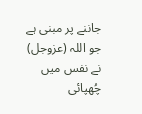جاننے پر مبنی ہے جو اللہ (عزوجل) نے نفس میں چُھپائی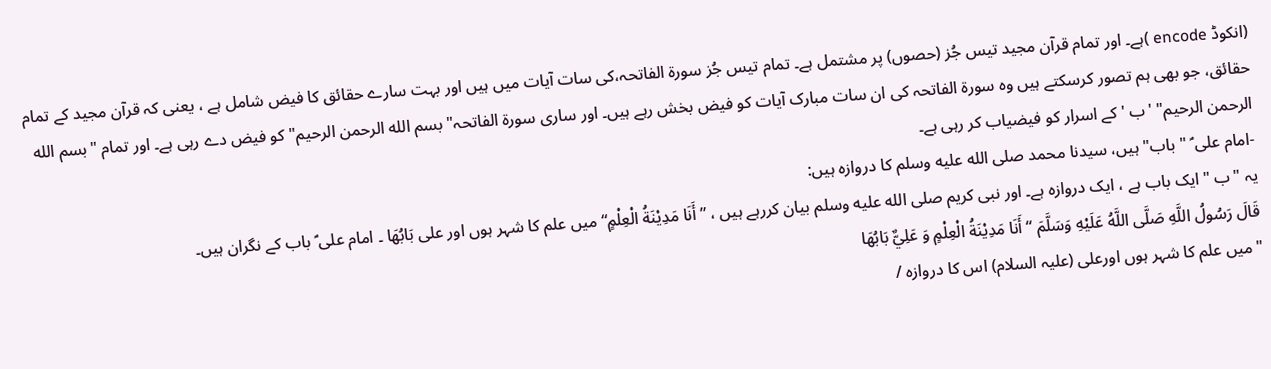(انکوڈ encode )ہے۔ اور تمام قرآن مجید تیس جُز (حصوں) پر مشتمل ہے۔ تمام تیس جُز سورۃ الفاتحہ،کی سات آیات میں ہیں اور بہت سارے حقائق کا فیض شامل ہے ، یعنی کہ قرآن مجید کے تمام حقائق، جو بھی ہم تصور کرسکتے ہیں وہ سورۃ الفاتحہ کی ان سات مبارک آیات کو فیض بخش رہے ہیں۔ اور ساری سورۃ الفاتحہ" بسم الله الرحمن الرحيم" کو فیض دے رہی ہے۔ اور تمام "بسم الله الرحمن الرحيم" 'ب ' کے اسرار کو فیضیاب کر رہی ہے۔
-امام علی ؑ " باب" ہیں، سیدنا محمد صلى الله عليه وسلم کا دروازہ ہیں:
یہ "ب " ایک باب ہے ، ایک دروازہ ہے۔ اور نبی کریم صلى الله عليه وسلم بیان کررہے ہیں ، ”أَنَا مَدِيْنَةُ الْعِلْمٍ“ میں علم کا شہر ہوں اور علی بَابُهَا ۔ امام علی ؑ باب کے نگران ہیں۔
قَالَ رَسُولُ اللَّهِ صَلَّى اللَّهُ عَلَيْهِ وَسَلَّمَ “أَنَا مَدِيْنَةُ الْعِلْمٍ وَ عَلِيٌّ بَابُهَا
"میں علم کا شہر ہوں اورعلی (علیہ السلام) اس کا دروازہ /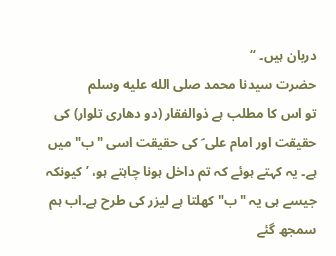دربان ہیں۔ “
حضرت سیدنا محمد صلى الله عليه وسلم
تو اس کا مطلب ہے ذوالفقار (دو دھاری تلوار) کی حقیقت اور امام علی ؑ کی حقیقت اسی "ب" میں ہے۔ یہ کہتے ہوئے کہ تم داخل ہونا چاہتے ہو، ’ کیونکہ جیسے ہی یہ "ب" کھلتا ہے لیزر کی طرح ہے۔اب ہم سمجھ گئے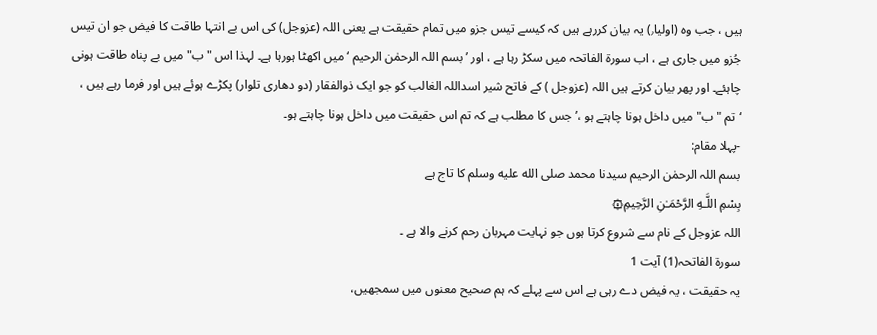ہیں ، جب وہ (اولیا٫) یہ بیان کررہے ہیں کہ کیسے تیس جزو میں تمام حقیقت ہے یعنی اللہ (عزوجل) کی اس بے انتہا طاقت کا فیض جو ان تیس جُزو میں جاری ہے ، اب سورۃ الفاتحہ میں سکڑ رہا ہے ، اور ’بسم اللہ الرحمٰن الرحیم ‘ میں اکھٹا ہورہا ہے۔ لہذا اس "ب" میں بے پناہ طاقت ہونی چاہئے۔ اور پھر بیان کرتے ہیں اللہ (عزوجل ) کے فاتح شیر اسداللہ الغالب کو جو ایک ذوالفقار (دو دھاری تلوار) پکڑے ہوئے ہیں اور فرما رہے ہیں ، ‘تم "ب" میں داخل ہونا چاہتے ہو ،’ جس کا مطلب ہے کہ تم اس حقیقت میں داخل ہونا چاہتے ہو۔
-پہلا مقام:
بسم اللہ الرحمٰن الرحیم سیدنا محمد صلى الله عليه وسلم کا تاج ہے
بِسْمِ اللَّـهِ الرَّحْمَـٰنِ الرَّحِيمِ۞
اللہ عزوجل کے نام سے شروع کرتا ہوں جو نہایت مہربان رحم کرنے والا ہے ۔
سورۃ الفاتحہ(1) آیت 1
یہ حقیقت ، یہ فیض دے رہی ہے اس سے پہلے کہ ہم صحیح معنوں میں سمجھیں،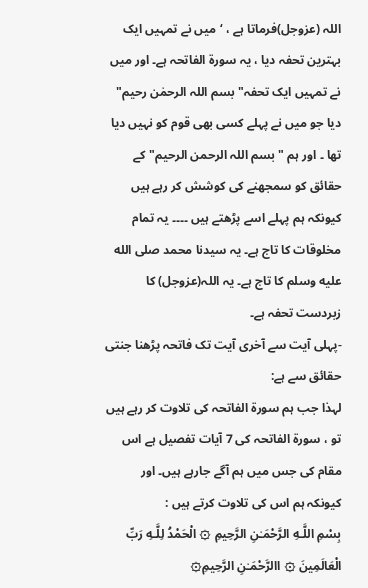اللہ (عزوجل)فرماتا ہے ، ‘میں نے تمہیں ایک بہترین تحفہ دیا ، یہ سورۃ الفاتحہ ہے۔ اور میں نے تمہیں ایک تحفہ" بسم اللہ الرحمٰن رحیم" دیا جو میں نے پہلے کسی بھی قوم کو نہیں دیا تھا ۔ اور ہم " بسم اللہ الرحمن الرحیم"کے حقائق کو سمجھنے کی کوشش کر رہے ہیں کیونکہ ہم پہلے اسے پڑھتے ہیں ۔۔۔۔ یہ تمام مخلوقات کا تاج ہے۔ یہ سیدنا محمد صلى الله عليه وسلم کا تاج ہے۔ یہ اللہ(عزوجل) کا زبردست تحفہ ہے۔
-پہلی آیت سے آخری آیت تک فاتحہ پڑھنا جنتی حقائق سے ہے:
لہذا جب ہم سورۃ الفاتحہ کی تلاوت کر رہے ہیں تو ، سورۃ الفاتحہ کی 7 آیات تفصیل ہے اس مقام کی جس میں ہم آگے جارہے ہیں۔ اور کیونکہ ہم اس کی تلاوت کرتے ہیں :
بِسْمِ اللَّـهِ الرَّحْمَـٰنِ الرَّحِيمِ ۞ الْحَمْدُ لِلَّـهِ رَبِّ الْعَالَمِينَ ۞ االرَّحْمَـٰنِ الرَّحِيمِ۞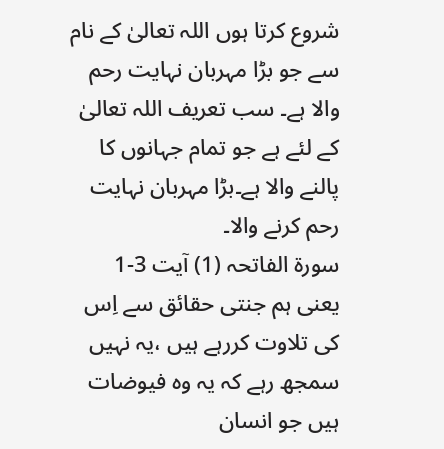شروع کرتا ہوں اللہ تعالیٰ کے نام سے جو بڑا مہربان نہایت رحم والا ہے۔ سب تعریف اللہ تعالیٰ کے لئے ہے جو تمام جہانوں کا پالنے والا ہے۔بڑا مہربان نہایت رحم کرنے والا۔
سورۃ الفاتحہ (1) آیت 3-1
یعنی ہم جنتی حقائق سے اِس کی تلاوت کررہے ہیں ،یہ نہیں سمجھ رہے کہ یہ وہ فیوضات ہیں جو انسان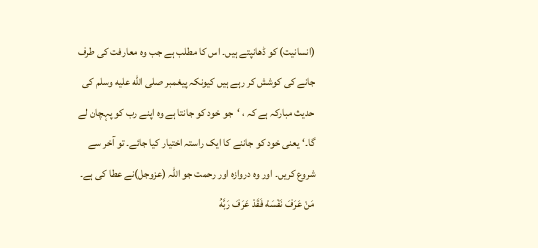(انسانیت) کو ڈھانپتے ہیں۔ اس کا مطلب ہے جب وہ معارفت کی طرف جانے کی کوشش کر رہے ہیں کیونکہ پیغمبر صلى الله عليه وسلم کی حدیث مبارکہ ہے کہ ، ‘جو خود کو جانتا ہے وہ اپنے رب کو پہچان لے گا۔‘ یعنی خود کو جاننے کا ایک راستہ اختیار کیا جائے۔ تو آخر سے شروع کریں۔ اور وہ دروازہ اور رحمت جو اللہ (عزوجل)نے عطا کی ہے۔
مَنْ عَرَفَ نَفْسَهْ فَقَدْ عَرَفَ رَبَّهُ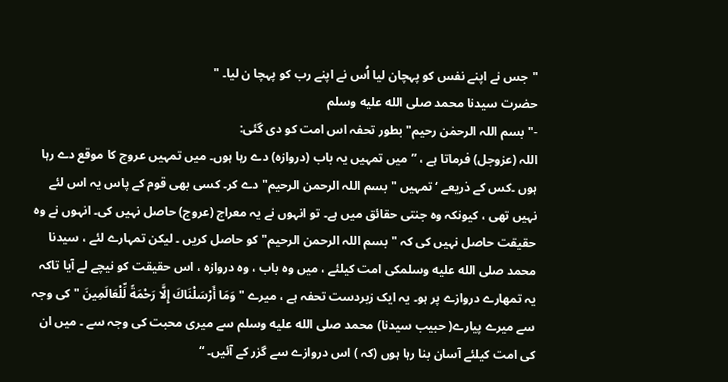"جس نے اپنے نفس کو پہچان لیا اُس نے اپنے رب کو پہچا ن لیا۔ "
حضرت سیدنا محمد صلى الله عليه وسلم
-" بسم اللہ الرحمٰن رحیم" بطور تحفہ اس امت کو دی گئی:
اللہ (عزوجل) فرماتا ہے ، ”میں تمہیں یہ باب (دروازہ) دے رہا ہوں۔ میں تمہیں عروج کا موقع دے رہا ہوں ۔کس کے ذریعے ‘تمہیں " بسم اللہ الرحمن الرحیم"دے کر۔ کسی بھی قوم کے پاس یہ اس لئے نہیں تھی ، کیونکہ وہ جنتی حقائق میں ہے۔ تو انہوں نے یہ معراج (عروج) حاصل نہیں کی۔ انہوں نے وہ حقیقت حاصل نہیں کی کہ " بسم اللہ الرحمن الرحیم"کو حاصل کریں ۔ لیکن تمہارے لئے ، سیدنا محمد صلى الله عليه وسلمکی امت کیلئے ، میں وہ باب ، وہ دروازہ ، اس حقیقت کو نیچے لے آیا تاکہ یہ تمھارے دروازے پر ہو۔ یہ ایک زبردست تحفہ ہے ، میرے " وَمَا أَرْسَلْنَاكَ إِلَّا رَحْمَةً لِّلْعَالَمِينَ " کی وجہ سے میرے پیارے( حبیب سیدنا) محمد صلى الله عليه وسلم سے میری محبت کی وجہ سے ۔ میں ان کی امت کیلئے آسان بنا رہا ہوں (کہ ) اس دروازے سے گزر کے آئیں۔ “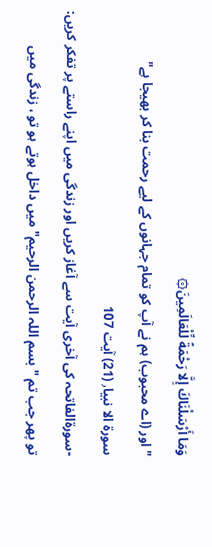وَمَا أَرْسَلْنَاكَ إِلَّا رَحْمَةً لِّلْعَالَمِينَ۞
"اور (اے محبوب) ہم نے آپ کو تمام جہانوں کے لیے رحمت بنا کر بھیجا ہے"
سورۃ الا نبیا٫ (21) آیت 107
-سورۃالفاتحہ کی آخری آیت سے آغاز کریں اور زندگی میں اپنے راستے پر تفکر کریں:
تو پھر جب تم " بسم اللہ الرحمن الرحیم" میں داخل ہوتے ہو تو ، زندگی میں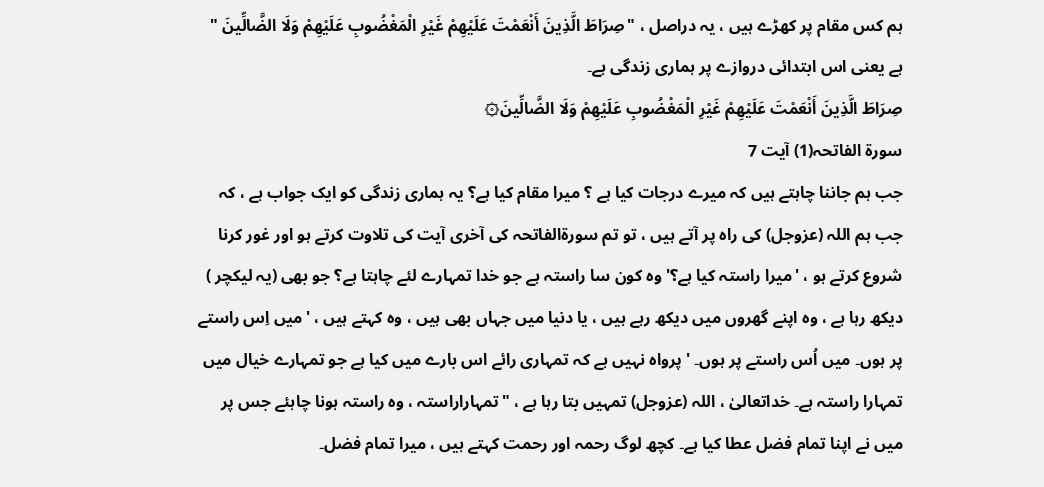ہم کس مقام پر کھڑے ہیں ، یہ دراصل ، "صِرَاطَ الَّذِينَ أَنْعَمْتَ عَلَيْهِمْ غَيْرِ الْمَغْضُوبِ عَلَيْهِمْ وَلَا الضَّالِّينَ " ہے یعنی اس ابتدائی دروازے پر ہماری زندگی ہے۔
صِرَاطَ الَّذِينَ أَنْعَمْتَ عَلَيْهِمْ غَيْرِ الْمَغْضُوبِ عَلَيْهِمْ وَلَا الضَّالِّينَ۞
سورۃ الفاتحہ(1) آیت 7
جب ہم جاننا چاہتے ہیں کہ میرے درجات کیا ہے ؟ میرا مقام کیا ہے؟ یہ ہماری زندگی کو ایک جواب ہے ، کہ جب ہم اللہ (عزوجل) کی راہ پر آتے ہیں ، تو تم سورۃالفاتحہ کی آخری آیت کی تلاوت کرتے ہو اور غور کرنا شروع کرتے ہو ، 'میرا راستہ کیا ہے؟' وہ کون سا راستہ ہے جو خدا تمہارے لئے چاہتا ہے؟ جو بھی (یہ لیکچر ) دیکھ رہا ہے ، وہ اپنے گھروں میں دیکھ رہے ہیں ، یا دنیا میں جہاں بھی ہیں ، وہ کہتے ہیں ، 'میں اِس راستے پر ہوں۔ میں اُس راستے پر ہوں۔ ' پرواہ نہیں ہے کہ تمہاری رائے اس بارے میں کیا ہے جو تمہارے خیال میں تمہارا راستہ ہے۔ خداتعالیٰ ، اللہ (عزوجل) تمہیں بتا رہا ہے ، "تمہاراراستہ ، وہ راستہ ہونا چاہئے جس پر میں نے اپنا تمام فضل عطا کیا ہے۔ کچھ لوگ رحمہ اور رحمت کہتے ہیں ، میرا تمام فضل۔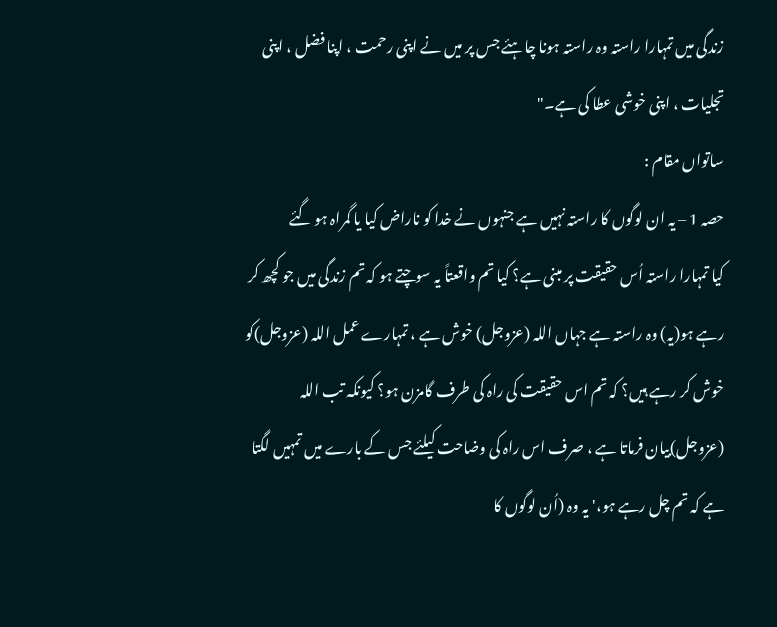زندگی میں تمہارا راستہ وہ راستہ ہونا چاہئے جس پر میں نے اپنی رحمت ، اپنا فضل ، اپنی تجلیات ، اپنی خوشی عطا کی ہے۔"
ساتواں مقام :
حصہ 1 – یہ ان لوگوں کا راستہ نہیں ہے جنہوں نے خدا کو ناراض کیا یا گمراہ ہو گئے
کیا تمہارا راستہ اُس حقیقت پر مبنی ہے؟ کیا تم واقعتاً یہ سوچتے ہو کہ تم زندگی میں جو کچھ کر رہے ہو(یہ) وہ راستہ ہے جہاں اللہ (عزوجل) خوش ہے ، تمہارے عمل اللہ (عزوجل)کو خوش کر رہے ہیں؟ کہ تم اس حقیقت کی راہ کی طرف گامزن ہو؟ کیونکہ تب اللہ (عزوجل)بیان فرماتا ہے ، صرف اس راہ کی وضاحت کیلئے جس کے بارے میں تمہیں لگتا ہے کہ تم چل رہے ہو،' یہ وہ (اُن لوگوں کا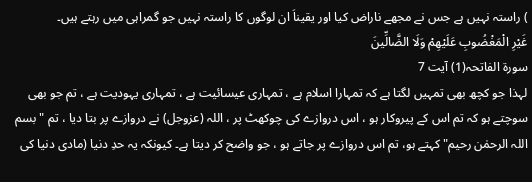) راستہ نہیں ہے جس نے مجھے ناراض کیا اور یقیناَ ان لوگوں کا راستہ نہیں جو گمراہی میں رہتے ہیں۔
غَيْرِ الْمَغْضُوبِ عَلَيْهِمْ وَلَا الضَّالِّينَ
سورۃ الفاتحہ(1) آیت 7
لہذا جو کچھ بھی تمہیں لگتا ہے کہ تمہارا اسلام ہے ، تمہاری عیسائیت ہے ، تمہاری یہودیت ہے ، تم جو بھی سوچتے ہو کہ تم اس کے پیروکار ہو ، اس دروازے کی چوکھٹ پر ، اللہ (عزوجل) نے دروازے پر بتا دیا ، تم " بسم اللہ الرحمٰن رحیم" کہتے ہو، تم اس دروازے پر جاتے ہو ، جو واضح کر دیتا ہے۔ کیونکہ یہ حدِ دنیا (مادی دنیا کی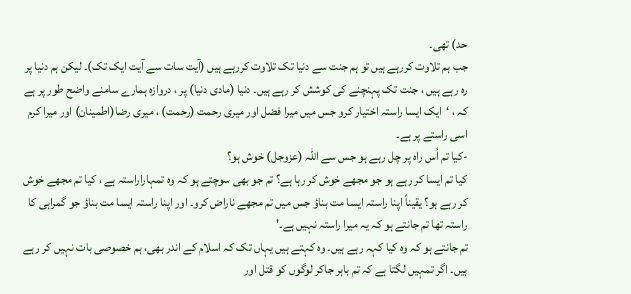حد) تھی۔
جب ہم تلاوت کررہے ہیں تو ہم جنت سے دنیا تک تلاوت کررہے ہیں (آیت سات سے آیت ایک تک)۔ لیکن ہم دنیا پر رہ رہے ہیں ، جنت تک پہنچنے کی کوشش کر رہے ہیں۔ دنیا (مادی دنیا) پر ، دروازہ ہمارے سامنے واضح طور پر ہے کہ ، ‘ایک ایسا راستہ اختیار کرو جس میں میرا فضل اور میری رحمت (رحمت) ، میری رضا(اطمینان) اور میرا کرم اسی راستے پر ہے۔
-کیا تم اُس راہ پر چل رہے ہو جس سے اللہ (عزوجل) خوش ہو؟
کیا تم ایسا کر رہے ہو جو مجھے خوش کر رہا ہے؟ تم جو بھی سوچتے ہو کہ وہ تمہاراراستہ ہے ، کیا تم مجھے خوش کر رہے ہو؟ یقیناً اپنا راستہ ایسا مت بناؤ جس میں تم مجھے ناراض کرو۔ اور اپنا راستہ ایسا مت بناؤ جو گمراہی کا راستہ تھا تم جانتے ہو کہ یہ میرا راستہ نہیں ہے۔'
تم جانتے ہو کہ وہ کیا کہہ رہے ہیں۔ وہ کہتے ہیں یہاں تک کہ اسلام کے اندر بھی، ہم خصوصی بات نہیں کر رہے ہیں۔ اگر تمہیں لگتا ہے کہ تم باہر جاکر لوگوں کو قتل اور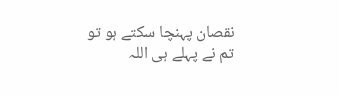نقصان پہنچا سکتے ہو تو تم نے پہلے ہی اللہ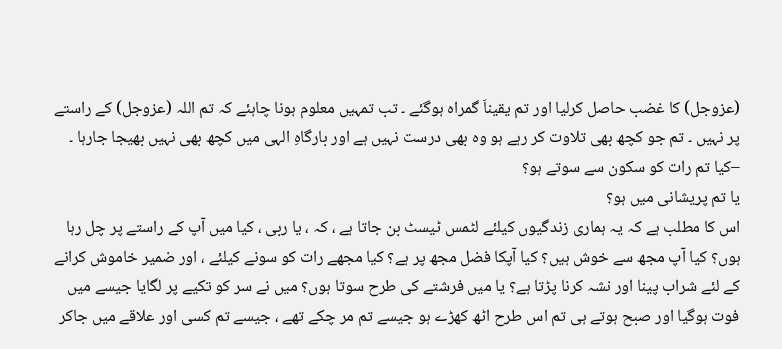(عزوجل) کا غضب حاصل کرلیا اور تم یقیناَ گمراہ ہوگئے ۔ تب تمہیں معلوم ہونا چاہئے کہ تم اللہ (عزوجل) کے راستے پر نہیں ۔ تم جو کچھ بھی تلاوت کر رہے ہو وہ بھی درست نہیں ہے اور بارگاہِ الہی میں کچھ بھی نہیں بھیجا جارہا ۔
–کیا تم رات کو سکون سے سوتے ہو؟
یا تم پریشانی میں ہو؟
اس کا مطلب ہے کہ یہ ہماری زندگیوں کیلئے لٹمس ٹیسٹ بن جاتا ہے ، کہ ، یا ربی ، کیا میں آپ کے راستے پر چل رہا ہوں؟ کیا آپ مجھ سے خوش ہیں؟ کیا آپکا فضل مجھ پر ہے؟ کیا مجھے رات کو سونے کیلئے ، اور ضمیر خاموش کرانے کے لئے شراب پینا اور نشہ کرنا پڑتا ہے؟ یا میں فرشتے کی طرح سوتا ہوں؟ میں نے سر کو تکیے پر لگایا جیسے میں فوت ہوگیا اور صبح ہوتے ہی تم اس طرح اٹھ کھڑے ہو جیسے تم مر چکے تھے ، جیسے تم کسی اور علاقے میں جاکر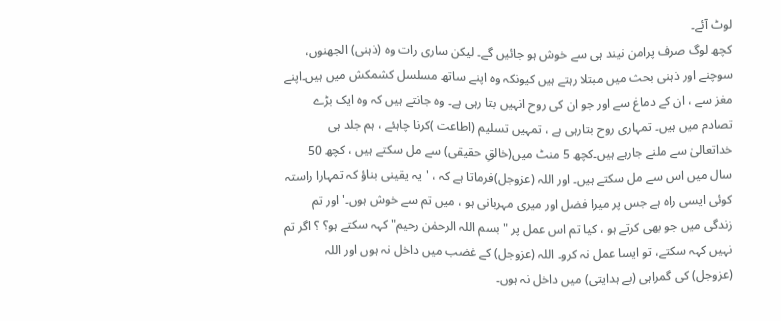لوٹ آئے۔
کچھ لوگ صرف پرامن نیند ہی سے خوش ہو جائیں گے۔ لیکن ساری رات وہ (ذہنی) الجھنوں، سوچنے اور ذہنی بحث میں مبتلا رہتے ہیں کیونکہ وہ اپنے ساتھ مسلسل کشمکش میں ہیں۔اپنے مغز سے ، ان کے دماغ سے اور جو ان کی روح انہیں بتا رہی ہے۔ وہ جانتے ہیں کہ وہ ایک بڑے تصادم میں ہیں۔ تمہاری روح بتارہی ہے ، تمہیں تسلیم (اطاعت )کرنا چاہئے ، ہم جلد ہی خداتعالیٰ سے ملنے جارہے ہیں۔کچھ 5 منٹ میں(خالقِ حقیقی) سے مل سکتے ہیں ، کچھ 50 سال میں اس سے مل سکتے ہیں۔ اور اللہ (عزوجل)فرماتا ہے کہ ، 'یہ یقینی بناؤ کہ تمہارا راستہ کوئی ایسی راہ ہے جس پر میرا فضل اور میری مہربانی ہو ، میں تم سے خوش ہوں۔' اور تم زندگی میں جو بھی کرتے ہو ، کیا تم اس عمل پر " بسم اللہ الرحمٰن رحیم" کہہ سکتے ہو؟ ؟ اگر تم نہیں کہہ سکتے، تو ایسا عمل نہ کرو۔ اللہ (عزوجل) کے غضب میں داخل نہ ہوں اور اللہ (عزوجل) کی گمراہی (بے ہدایتی) میں داخل نہ ہوں۔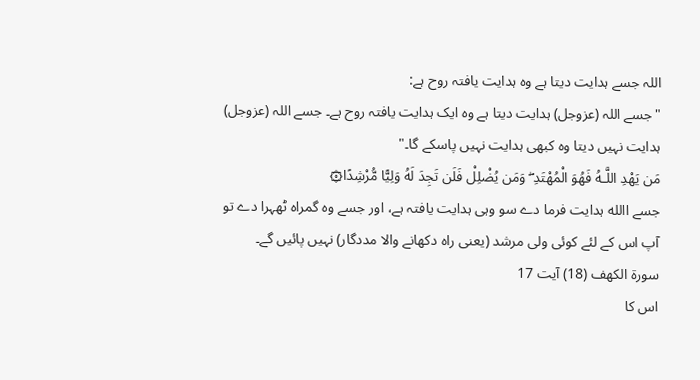اللہ جسے ہدایت دیتا ہے وہ ہدایت یافتہ روح ہے:
"جسے اللہ (عزوجل) ہدایت دیتا ہے وہ ایک ہدایت یافتہ روح ہے۔ جسے اللہ (عزوجل) ہدایت نہیں دیتا وہ کبھی ہدایت نہیں پاسکے گا۔"
مَن يَهْدِ اللَّـهُ فَهُوَ الْمُهْتَدِ ۖ وَمَن يُضْلِلْ فَلَن تَجِدَ لَهُ وَلِيًّا مُّرْشِدًا۞
جسے االله ہدایت فرما دے سو وہی ہدایت یافتہ ہے، اور جسے وہ گمراہ ٹھہرا دے تو آپ اس کے لئے کوئی ولی مرشد (یعنی راہ دکھانے والا مددگار) نہیں پائیں گے۔
سورۃ الکھف (18) آیت 17
اس کا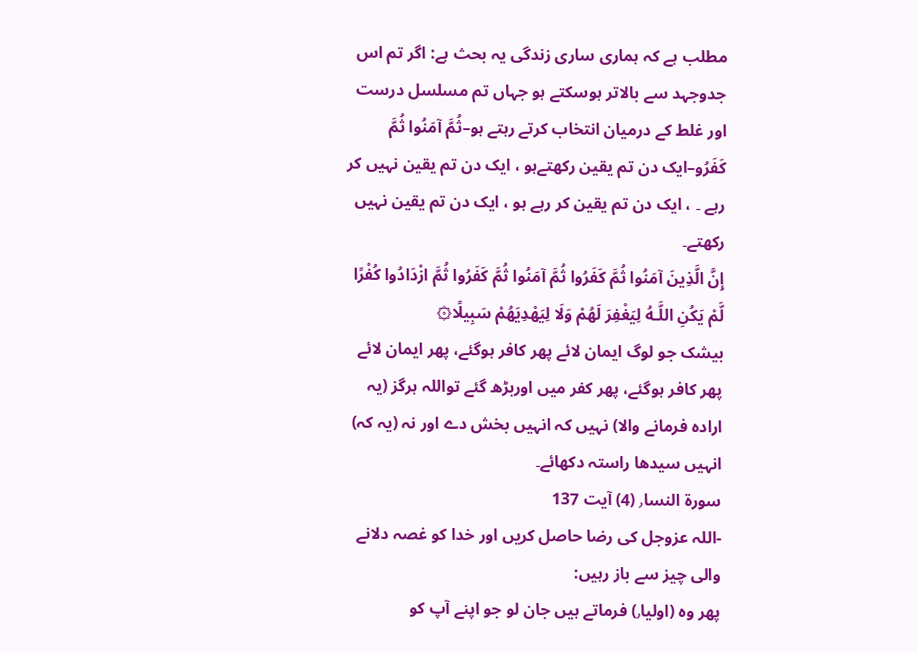مطلب ہے کہ ہماری ساری زندگی یہ بحث ہے: اگر تم اس جدوجہد سے بالاتر ہوسکتے ہو جہاں تم مسلسل درست اور غلط کے درمیان انتخاب کرتے رہتے ہو–ثُمَّ آمَنُوا ثُمَّ كَفَرُو–ایک دن تم یقین رکھتےہو ، ایک دن تم یقین نہیں کر رہے ۔ ، ایک دن تم یقین کر رہے ہو ، ایک دن تم یقین نہیں رکھتے۔
إِنَّ الَّذِينَ آمَنُوا ثُمَّ كَفَرُوا ثُمَّ آمَنُوا ثُمَّ كَفَرُوا ثُمَّ ازْدَادُوا كُفْرًا لَّمْ يَكُنِ اللَّـهُ لِيَغْفِرَ لَهُمْ وَلَا لِيَهْدِيَهُمْ سَبِيلًا۞
بیشک جو لوگ ایمان لائے پھر کافر ہوگئے، پھر ایمان لائے پھر کافر ہوگئے، پھر کفر میں اوربڑھ گئے تواللہ ہرگز (یہ ارادہ فرمانے والا) نہیں کہ انہیں بخش دے اور نہ (یہ کہ) انہیں سیدھا راستہ دکھائے۔
سورۃ النسا٫ (4) آیت 137
-اللہ عزوجل کی رضا حاصل کریں اور خدا کو غصہ دلانے والی چیز سے باز رہیں:
پھر وہ (اولیا٫) فرماتے ہیں جان لو جو اپنے آپ کو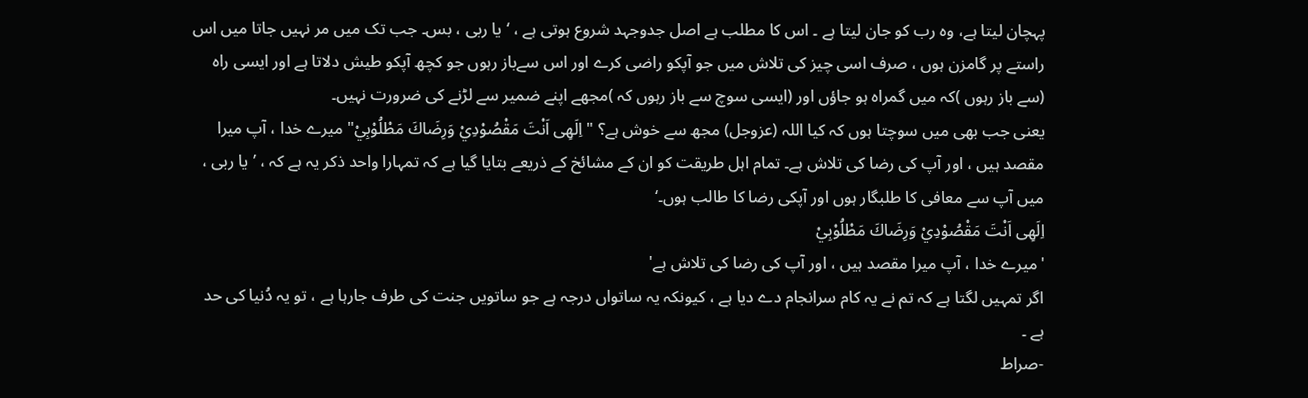پہچان لیتا ہے، وہ رب کو جان لیتا ہے ۔ اس کا مطلب ہے اصل جدوجہد شروع ہوتی ہے ، ‘یا ربی ، بس۔ جب تک میں مر نہیں جاتا میں اس راستے پر گامزن ہوں ، صرف اسی چیز کی تلاش میں جو آپکو راضی کرے اور اس سےباز رہوں جو کچھ آپکو طیش دلاتا ہے اور ایسی راہ (سے باز رہوں )کہ میں گمراہ ہو جاؤں اور (ایسی سوچ سے باز رہوں کہ )مجھے اپنے ضمیر سے لڑنے کی ضرورت نہیں۔
یعنی جب بھی میں سوچتا ہوں کہ کیا اللہ (عزوجل) مجھ سے خوش ہے؟ " اِلَهِى اَنْتَ مَقْصُوْدِيْ وَرِضَاكَ مَطْلُوْبِيْ" میرے خدا ، آپ میرا مقصد ہیں ، اور آپ کی رضا کی تلاش ہے۔ تمام اہل طریقت کو ان کے مشائخ کے ذریعے بتایا گیا ہے کہ تمہارا واحد ذکر یہ ہے کہ ، ’یا ربی ، میں آپ سے معافی کا طلبگار ہوں اور آپکی رضا کا طالب ہوں۔‘
اِلَهِى اَنْتَ مَقْصُوْدِيْ وَرِضَاكَ مَطْلُوْبِيْ
'میرے خدا ، آپ میرا مقصد ہیں ، اور آپ کی رضا کی تلاش ہے'
اگر تمہیں لگتا ہے کہ تم نے یہ کام سرانجام دے دیا ہے ، کیونکہ یہ ساتواں درجہ ہے جو ساتویں جنت کی طرف جارہا ہے ، تو یہ دُنیا کی حد ہے ۔
-صراط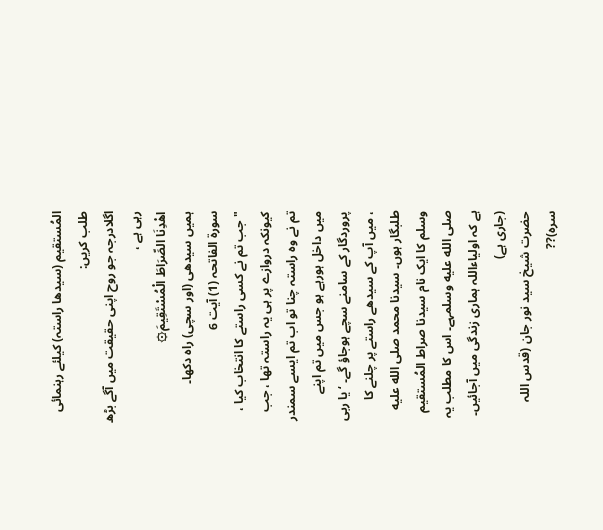المُستقيم (سیدھا راستہ) کیلئے رہنمائی طلب کریں:
اگلادرجہ جو روح اپنی حقیقت میں آگے بڑھ رہی ہے ،
اهْدِنَا الصِّرَاطَ الْمُسْتَقِيمَ۞
ہمیں سیدھی (اور سچی) راه دکھا۔
سورۃ الفاتحہ (1) آیت 6
"جب تم نے کسی راستے کا انتخاب کیا ، کیونکہ دروازے پر ہی یہ راستہ تھا ، جب تم نے وہ راستہ چنا تو اب تم ایسے سمندر میں داخل ہورہے ہو جس میں تم اپنے پروردگار کے سامنے سچے ہوجاؤ گے۔ ‘یا ربی ، میں آپ کے سیدھے راستے پر چلنے کا طلبگار ہوں۔ سیدنا محمد صلى الله عليه وسلم کا ایک نام سیدنا صراط المُستقيم صلى الله عليه وسلمہے۔ اس کا مطلب یہ ہے کہ اولیاءاللہ ہماری زندگی میں آجائیں۔
(جاری ہے)
حضرت شیخ سید نور جان (قدس اللہ سرہ)??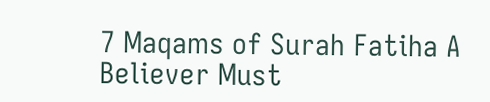7 Maqams of Surah Fatiha A Believer Must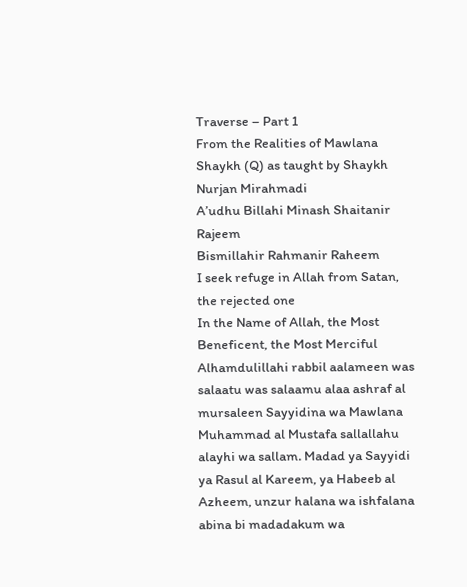Traverse – Part 1
From the Realities of Mawlana Shaykh (Q) as taught by Shaykh Nurjan Mirahmadi
A’udhu Billahi Minash Shaitanir Rajeem
Bismillahir Rahmanir Raheem
I seek refuge in Allah from Satan, the rejected one
In the Name of Allah, the Most Beneficent, the Most Merciful
Alhamdulillahi rabbil aalameen was salaatu was salaamu alaa ashraf al mursaleen Sayyidina wa Mawlana Muhammad al Mustafa sallallahu alayhi wa sallam. Madad ya Sayyidi ya Rasul al Kareem, ya Habeeb al Azheem, unzur halana wa ishfalana abina bi madadakum wa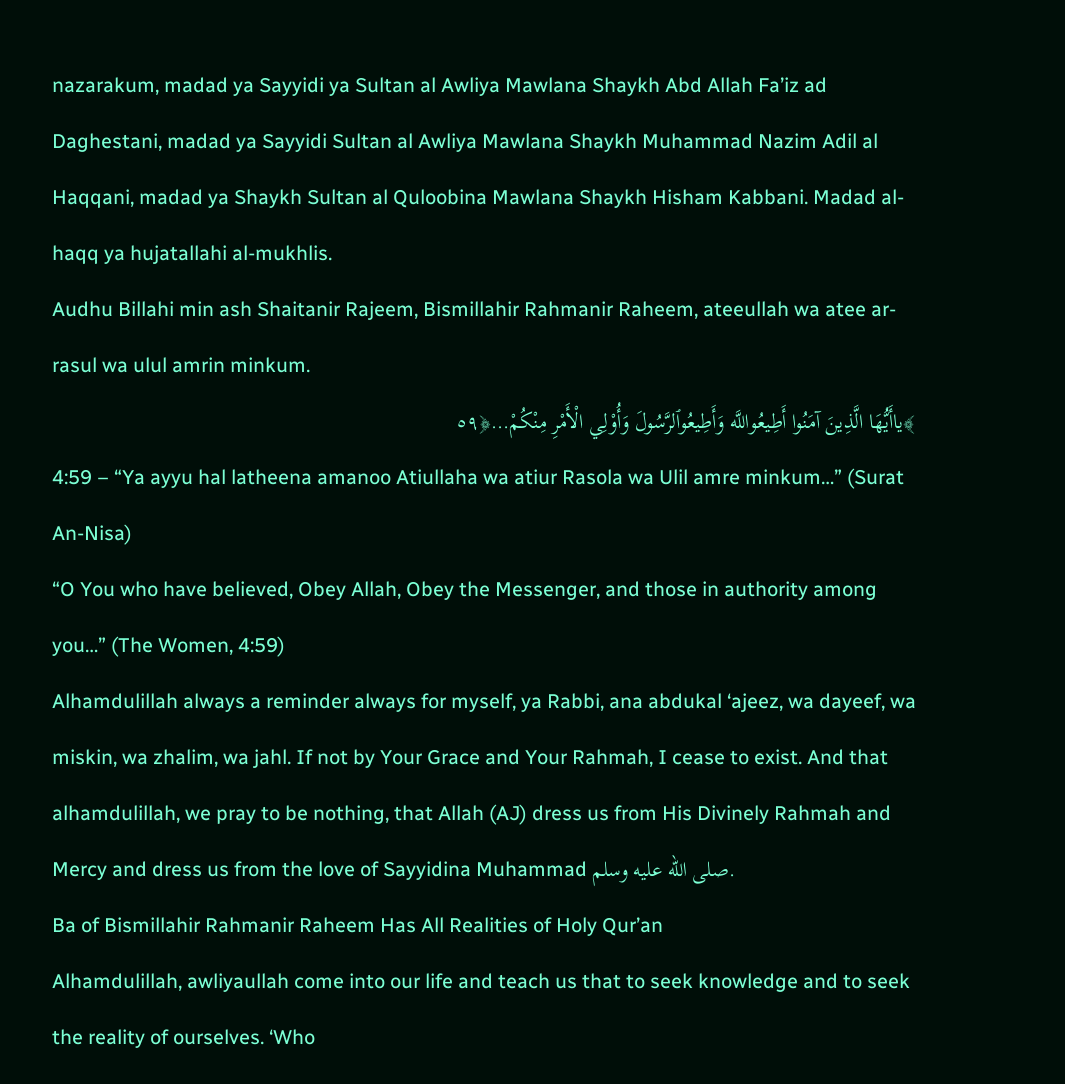nazarakum, madad ya Sayyidi ya Sultan al Awliya Mawlana Shaykh Abd Allah Fa’iz ad Daghestani, madad ya Sayyidi Sultan al Awliya Mawlana Shaykh Muhammad Nazim Adil al Haqqani, madad ya Shaykh Sultan al Quloobina Mawlana Shaykh Hisham Kabbani. Madad al-haqq ya hujatallahi al-mukhlis.
Audhu Billahi min ash Shaitanir Rajeem, Bismillahir Rahmanir Raheem, ateeullah wa atee ar-rasul wa ulul amrin minkum.
﴾ياأَيُّهَا الَّذِينَ آمَنُوا أَطِيعُواللَّه وَأَطِيعُوٱلرَّسُولَ وَأُوْلِي الْأَمْرِ مِنْكُمْ…﴿٥٩
4:59 – “Ya ayyu hal latheena amanoo Atiullaha wa atiur Rasola wa Ulil amre minkum…” (Surat An-Nisa)
“O You who have believed, Obey Allah, Obey the Messenger, and those in authority among you…” (The Women, 4:59)
Alhamdulillah always a reminder always for myself, ya Rabbi, ana abdukal ‘ajeez, wa dayeef, wa miskin, wa zhalim, wa jahl. If not by Your Grace and Your Rahmah, I cease to exist. And that alhamdulillah, we pray to be nothing, that Allah (AJ) dress us from His Divinely Rahmah and Mercy and dress us from the love of Sayyidina Muhammad صلى الله عليه وسلم.
Ba of Bismillahir Rahmanir Raheem Has All Realities of Holy Qur’an
Alhamdulillah, awliyaullah come into our life and teach us that to seek knowledge and to seek the reality of ourselves. ‘Who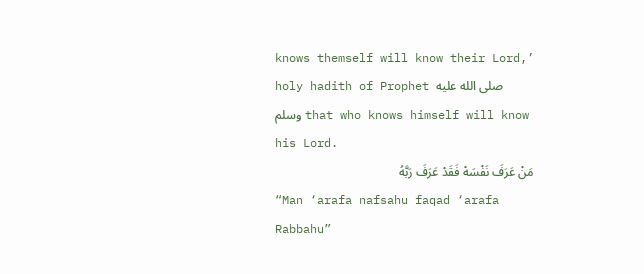knows themself will know their Lord,’ holy hadith of Prophet صلى الله عليه وسلم that who knows himself will know his Lord.
مَنْ عَرَفَ نَفْسَهْ فَقَدْ عَرَفَ رَبَّهُ
“Man ‘arafa nafsahu faqad ‘arafa Rabbahu”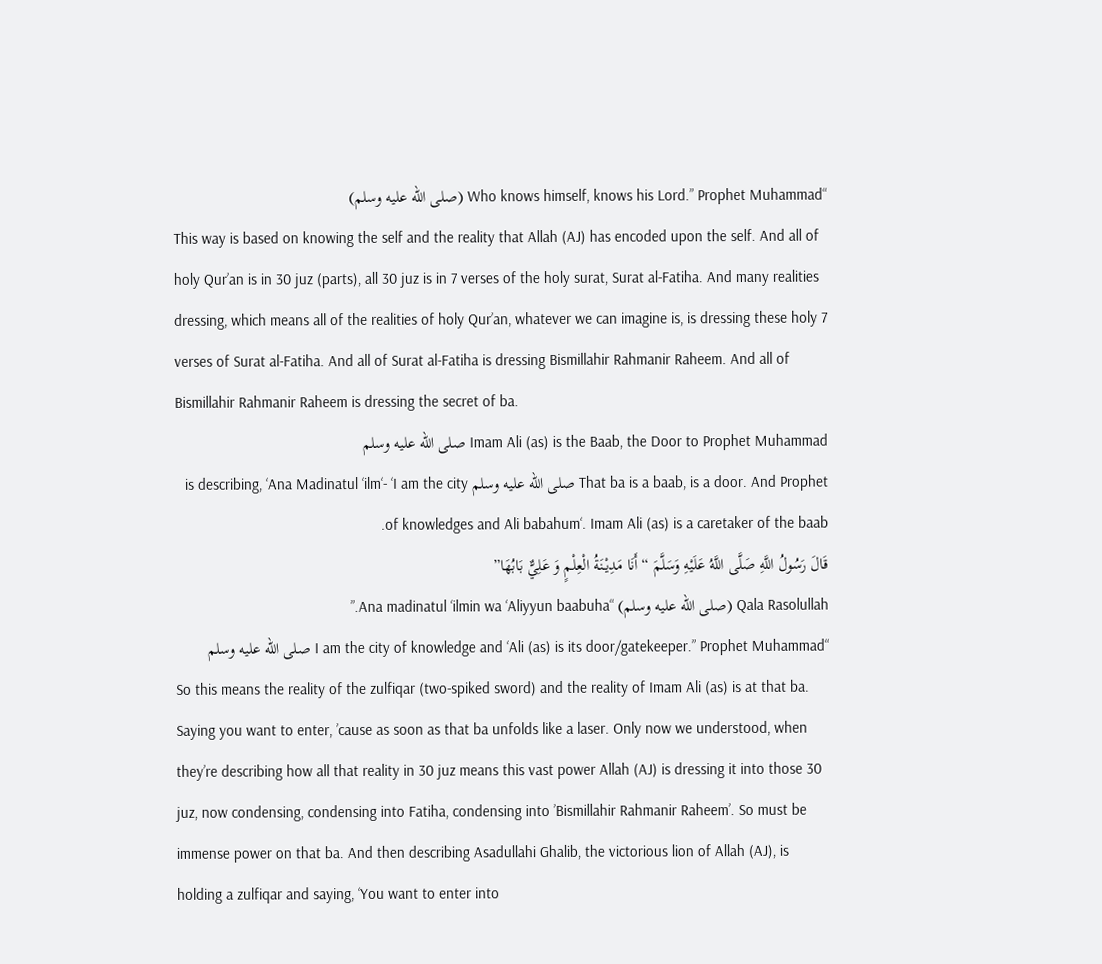“Who knows himself, knows his Lord.” Prophet Muhammad (صلى الله عليه وسلم)
This way is based on knowing the self and the reality that Allah (AJ) has encoded upon the self. And all of holy Qur’an is in 30 juz (parts), all 30 juz is in 7 verses of the holy surat, Surat al-Fatiha. And many realities dressing, which means all of the realities of holy Qur’an, whatever we can imagine is, is dressing these holy 7 verses of Surat al-Fatiha. And all of Surat al-Fatiha is dressing Bismillahir Rahmanir Raheem. And all of Bismillahir Rahmanir Raheem is dressing the secret of ba.
Imam Ali (as) is the Baab, the Door to Prophet Muhammad صلى الله عليه وسلم
That ba is a baab, is a door. And Prophet صلى الله عليه وسلم is describing, ‘Ana Madinatul ‘ilm‘- ‘I am the city of knowledges and Ali babahum‘. Imam Ali (as) is a caretaker of the baab.
قَالَ رَسُولُ اللَّهِ صَلَّى اللَّهُ عَلَيْهِ وَسَلَّمَ “أَنَا مَدِيْنَةُ الْعِلْمٍ وَ عَلِيٌّ بَابُهَا”
Qala Rasolullah (صلى الله عليه وسلم) “Ana madinatul ‘ilmin wa ‘Aliyyun baabuha.”
“I am the city of knowledge and ‘Ali (as) is its door/gatekeeper.” Prophet Muhammad صلى الله عليه وسلم
So this means the reality of the zulfiqar (two-spiked sword) and the reality of Imam Ali (as) is at that ba. Saying you want to enter, ’cause as soon as that ba unfolds like a laser. Only now we understood, when they’re describing how all that reality in 30 juz means this vast power Allah (AJ) is dressing it into those 30 juz, now condensing, condensing into Fatiha, condensing into ’Bismillahir Rahmanir Raheem’. So must be immense power on that ba. And then describing Asadullahi Ghalib, the victorious lion of Allah (AJ), is holding a zulfiqar and saying, ‘You want to enter into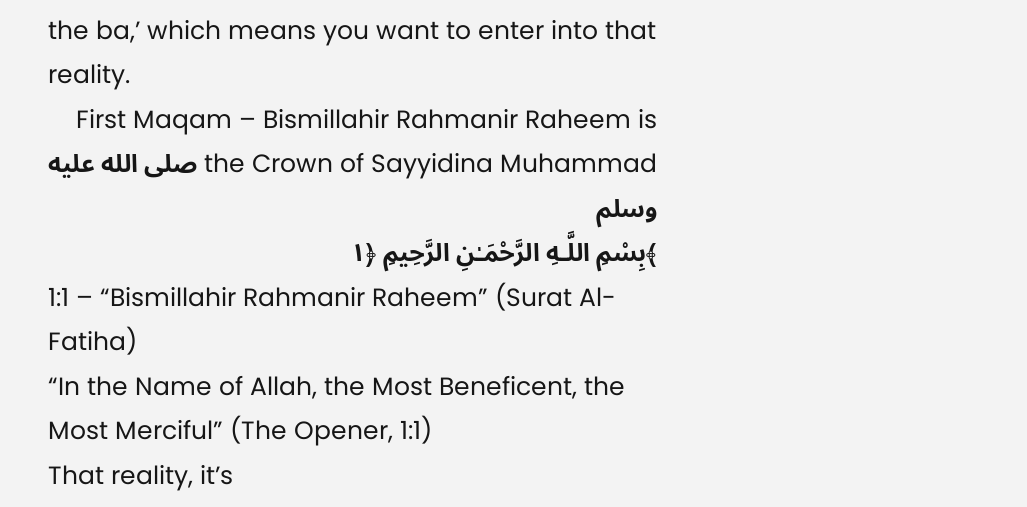the ba,’ which means you want to enter into that reality.
First Maqam – Bismillahir Rahmanir Raheem is the Crown of Sayyidina Muhammad صلى الله عليه وسلم
﴾بِسْمِ اللَّـهِ الرَّحْمَـٰنِ الرَّحِيمِ ﴿١
1:1 – “Bismillahir Rahmanir Raheem” (Surat Al-Fatiha)
“In the Name of Allah, the Most Beneficent, the Most Merciful” (The Opener, 1:1)
That reality, it’s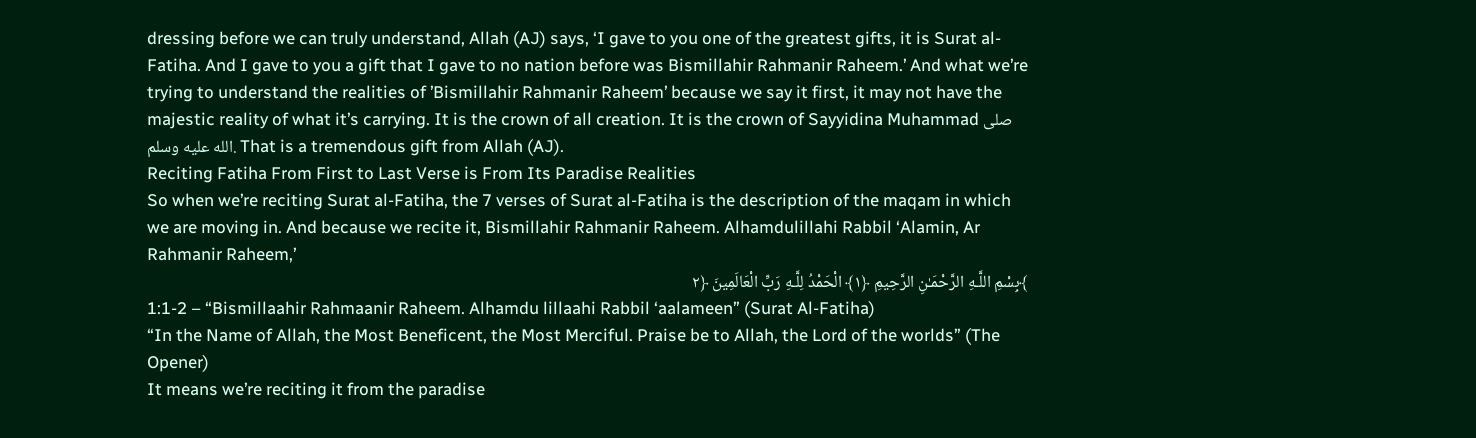dressing before we can truly understand, Allah (AJ) says, ‘I gave to you one of the greatest gifts, it is Surat al-Fatiha. And I gave to you a gift that I gave to no nation before was Bismillahir Rahmanir Raheem.’ And what we’re trying to understand the realities of ’Bismillahir Rahmanir Raheem’ because we say it first, it may not have the majestic reality of what it’s carrying. It is the crown of all creation. It is the crown of Sayyidina Muhammad صلى الله عليه وسلم. That is a tremendous gift from Allah (AJ).
Reciting Fatiha From First to Last Verse is From Its Paradise Realities
So when we’re reciting Surat al-Fatiha, the 7 verses of Surat al-Fatiha is the description of the maqam in which we are moving in. And because we recite it, Bismillahir Rahmanir Raheem. Alhamdulillahi Rabbil ‘Alamin, Ar Rahmanir Raheem,’
﴾بِسْمِ اللَّـهِ الرَّحْمَـٰنِ الرَّحِيمِ ﴿١﴾ الْحَمْدُ لِلَّـهِ رَبِّ الْعَالَمِينَ ﴿٢
1:1-2 – “Bismillaahir Rahmaanir Raheem. Alhamdu lillaahi Rabbil ‘aalameen” (Surat Al-Fatiha)
“In the Name of Allah, the Most Beneficent, the Most Merciful. Praise be to Allah, the Lord of the worlds” (The Opener)
It means we’re reciting it from the paradise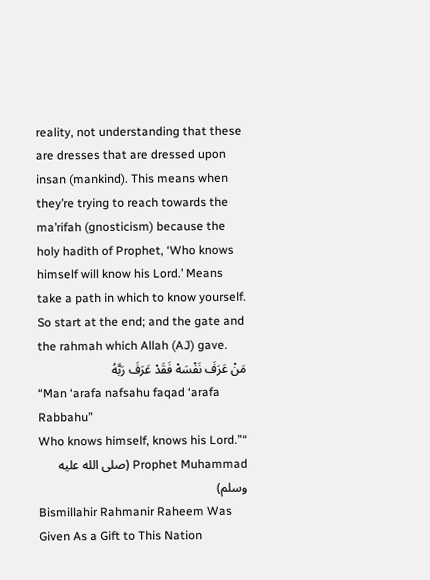reality, not understanding that these are dresses that are dressed upon insan (mankind). This means when they’re trying to reach towards the ma’rifah (gnosticism) because the holy hadith of Prophet, ‘Who knows himself will know his Lord.’ Means take a path in which to know yourself. So start at the end; and the gate and the rahmah which Allah (AJ) gave.
مَنْ عَرَفَ نَفْسَهْ فَقَدْ عَرَفَ رَبَّهُ
“Man ‘arafa nafsahu faqad ‘arafa Rabbahu”
“Who knows himself, knows his Lord.” Prophet Muhammad (صلى الله عليه وسلم)
Bismillahir Rahmanir Raheem Was Given As a Gift to This Nation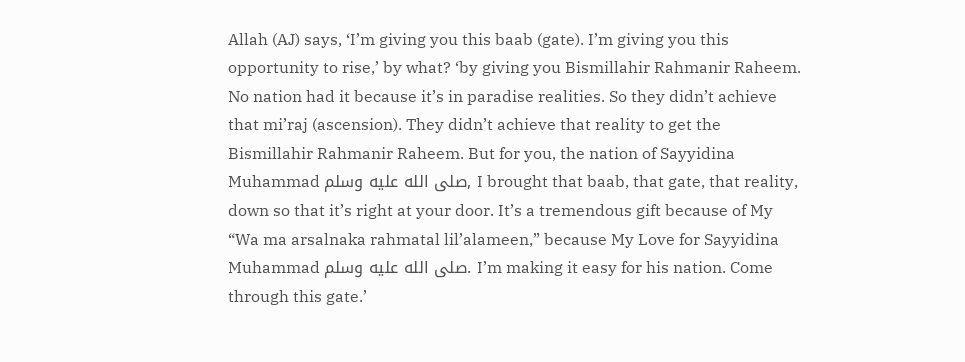Allah (AJ) says, ‘I’m giving you this baab (gate). I’m giving you this opportunity to rise,’ by what? ‘by giving you Bismillahir Rahmanir Raheem. No nation had it because it’s in paradise realities. So they didn’t achieve that mi’raj (ascension). They didn’t achieve that reality to get the Bismillahir Rahmanir Raheem. But for you, the nation of Sayyidina Muhammad صلى الله عليه وسلم, I brought that baab, that gate, that reality, down so that it’s right at your door. It’s a tremendous gift because of My “Wa ma arsalnaka rahmatal lil’alameen,” because My Love for Sayyidina Muhammad صلى الله عليه وسلم. I’m making it easy for his nation. Come through this gate.’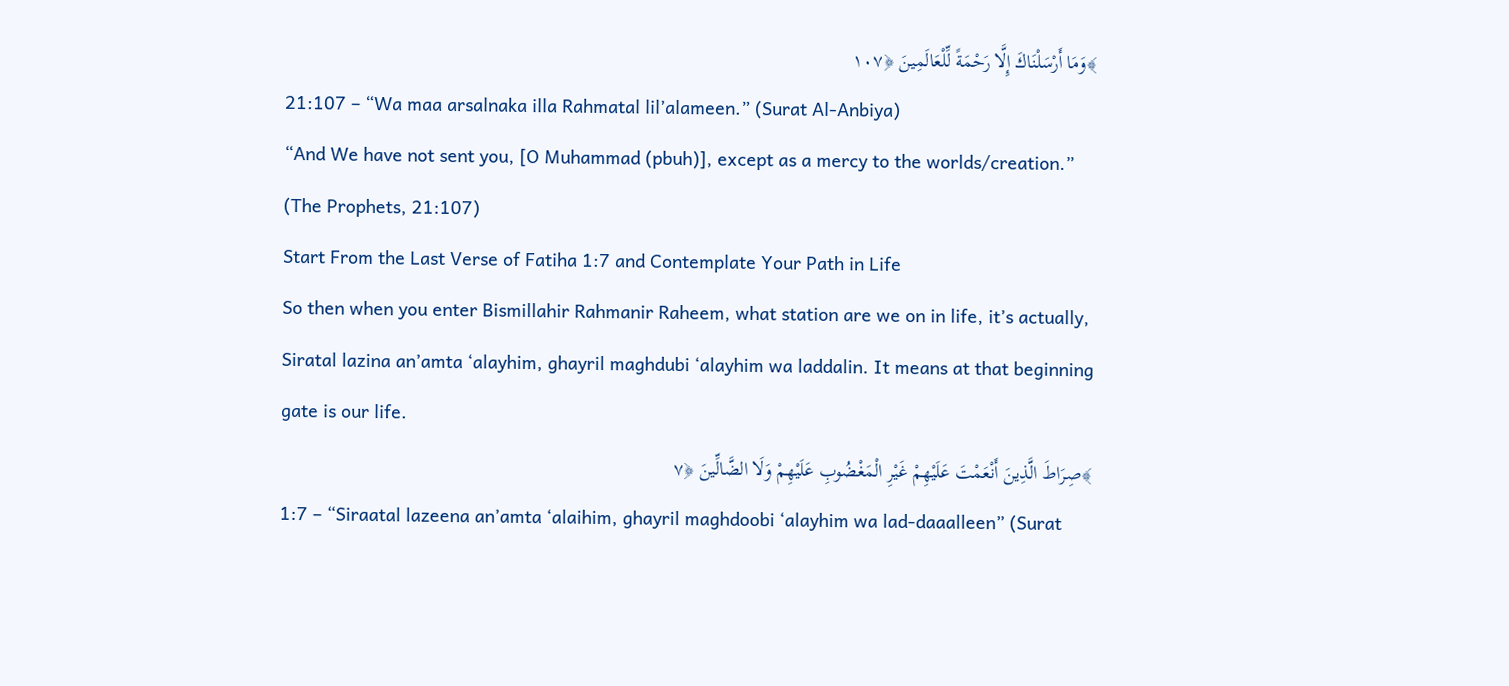﴾وَمَا أَرْسَلْنَاكَ إِلَّا رَحْمَةً لِّلْعَالَمِينَ ﴿١٠٧
21:107 – “Wa maa arsalnaka illa Rahmatal lil’alameen.” (Surat Al-Anbiya)
“And We have not sent you, [O Muhammad (pbuh)], except as a mercy to the worlds/creation.” (The Prophets, 21:107)
Start From the Last Verse of Fatiha 1:7 and Contemplate Your Path in Life
So then when you enter Bismillahir Rahmanir Raheem, what station are we on in life, it’s actually, Siratal lazina an’amta ‘alayhim, ghayril maghdubi ‘alayhim wa laddalin. It means at that beginning gate is our life.
﴾صِرَاطَ الَّذِينَ أَنْعَمْتَ عَلَيْهِمْ غَيْرِ الْمَغْضُوبِ عَلَيْهِمْ وَلَا الضَّالِّينَ ﴿٧
1:7 – “Siraatal lazeena an’amta ‘alaihim, ghayril maghdoobi ‘alayhim wa lad-daaalleen” (Surat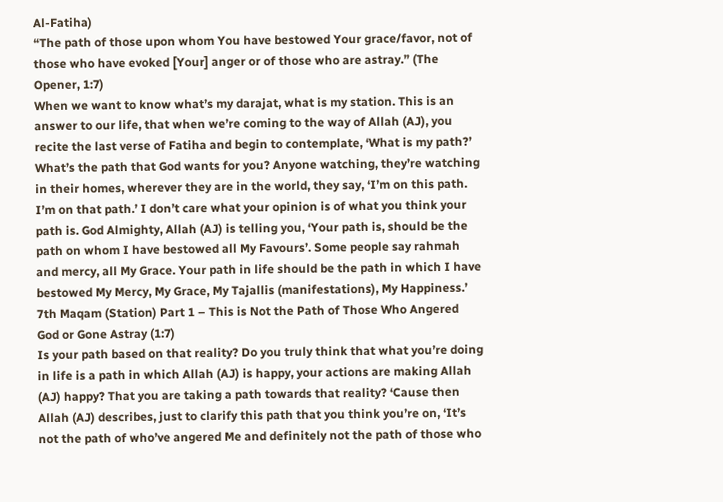Al-Fatiha)
“The path of those upon whom You have bestowed Your grace/favor, not of those who have evoked [Your] anger or of those who are astray.” (The Opener, 1:7)
When we want to know what’s my darajat, what is my station. This is an answer to our life, that when we’re coming to the way of Allah (AJ), you recite the last verse of Fatiha and begin to contemplate, ‘What is my path?’ What’s the path that God wants for you? Anyone watching, they’re watching in their homes, wherever they are in the world, they say, ‘I’m on this path. I’m on that path.’ I don’t care what your opinion is of what you think your path is. God Almighty, Allah (AJ) is telling you, ‘Your path is, should be the path on whom I have bestowed all My Favours’. Some people say rahmah and mercy, all My Grace. Your path in life should be the path in which I have bestowed My Mercy, My Grace, My Tajallis (manifestations), My Happiness.’
7th Maqam (Station) Part 1 – This is Not the Path of Those Who Angered God or Gone Astray (1:7)
Is your path based on that reality? Do you truly think that what you’re doing in life is a path in which Allah (AJ) is happy, your actions are making Allah (AJ) happy? That you are taking a path towards that reality? ‘Cause then Allah (AJ) describes, just to clarify this path that you think you’re on, ‘It’s not the path of who’ve angered Me and definitely not the path of those who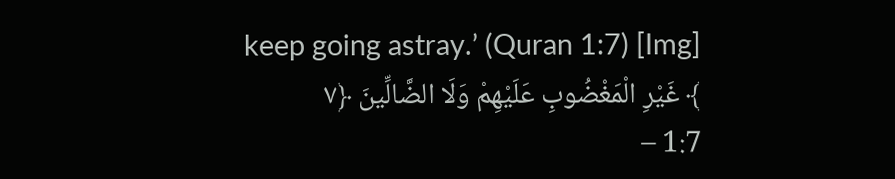keep going astray.’ (Quran 1:7) [Img]
﴾ غَيْرِ الْمَغْضُوبِ عَلَيْهِمْ وَلَا الضَّالِّينَ ﴿٧
1:7 –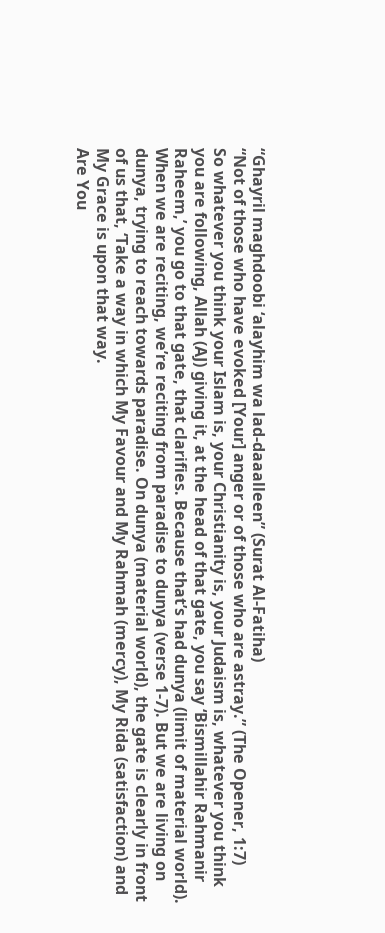“Ghayril maghdoobi ‘alayhim wa lad-daaalleen” (Surat Al-Fatiha)
“Not of those who have evoked [Your] anger or of those who are astray.” (The Opener, 1:7)
So whatever you think your Islam is, your Christianity is, your Judaism is, whatever you think you are following, Allah (AJ) giving it, at the head of that gate, you say ‘Bismillahir Rahmanir Raheem,’ you go to that gate, that clarifies. Because that’s had dunya (limit of material world). When we are reciting, we’re reciting from paradise to dunya (verse 1-7). But we are living on dunya, trying to reach towards paradise. On dunya (material world), the gate is clearly in front of us that, ‘Take a way in which My Favour and My Rahmah (mercy), My Rida (satisfaction) and My Grace is upon that way.
Are You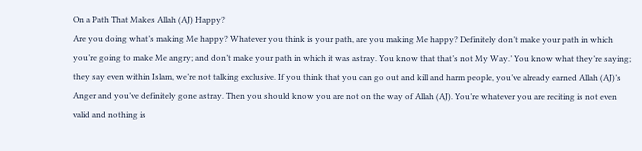On a Path That Makes Allah (AJ) Happy?
Are you doing what’s making Me happy? Whatever you think is your path, are you making Me happy? Definitely don’t make your path in which you’re going to make Me angry; and don’t make your path in which it was astray. You know that that’s not My Way.’ You know what they’re saying; they say even within Islam, we’re not talking exclusive. If you think that you can go out and kill and harm people, you’ve already earned Allah (AJ)’s Anger and you’ve definitely gone astray. Then you should know you are not on the way of Allah (AJ). You’re whatever you are reciting is not even valid and nothing is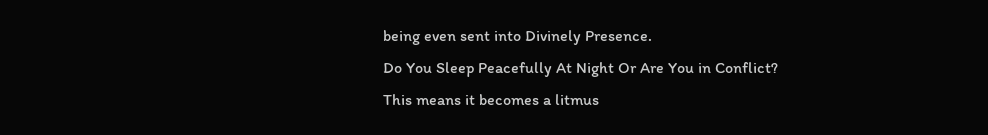being even sent into Divinely Presence.
Do You Sleep Peacefully At Night Or Are You in Conflict?
This means it becomes a litmus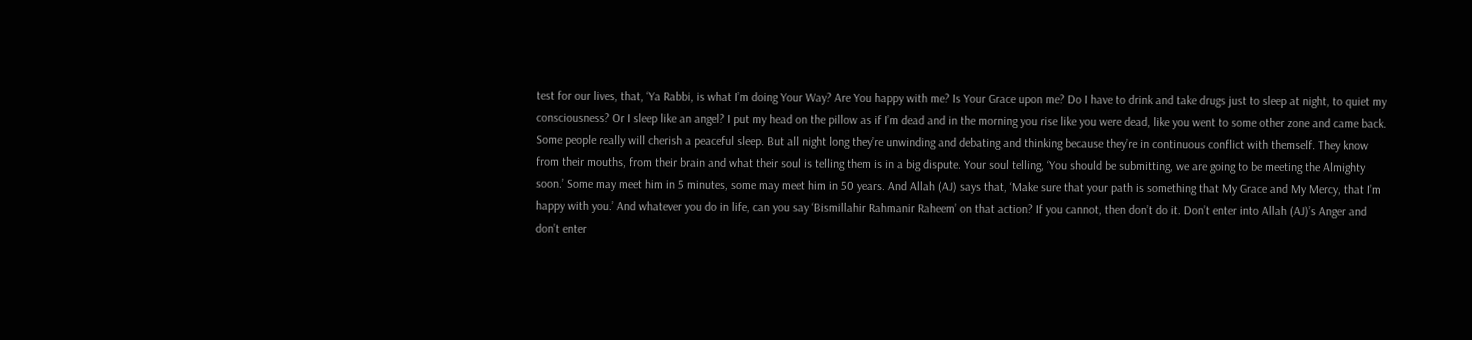test for our lives, that, ‘Ya Rabbi, is what I’m doing Your Way? Are You happy with me? Is Your Grace upon me? Do I have to drink and take drugs just to sleep at night, to quiet my consciousness? Or I sleep like an angel? I put my head on the pillow as if I’m dead and in the morning you rise like you were dead, like you went to some other zone and came back.
Some people really will cherish a peaceful sleep. But all night long they’re unwinding and debating and thinking because they’re in continuous conflict with themself. They know from their mouths, from their brain and what their soul is telling them is in a big dispute. Your soul telling, ‘You should be submitting, we are going to be meeting the Almighty soon.’ Some may meet him in 5 minutes, some may meet him in 50 years. And Allah (AJ) says that, ‘Make sure that your path is something that My Grace and My Mercy, that I’m happy with you.’ And whatever you do in life, can you say ‘Bismillahir Rahmanir Raheem’ on that action? If you cannot, then don’t do it. Don’t enter into Allah (AJ)’s Anger and don’t enter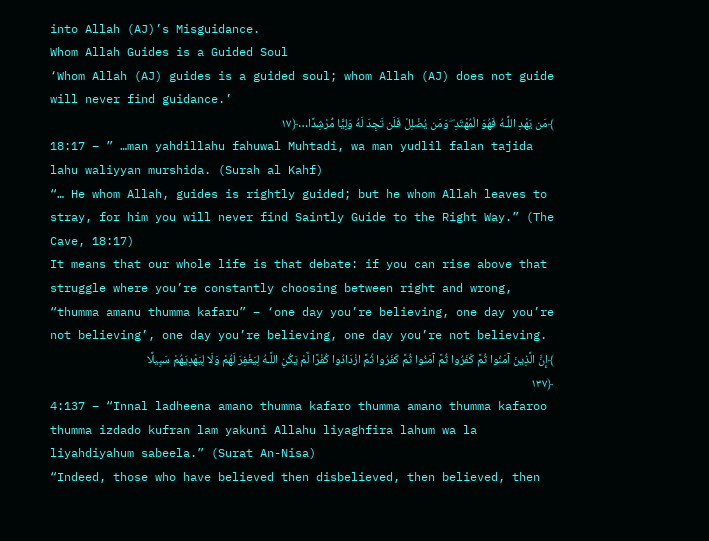into Allah (AJ)’s Misguidance.
Whom Allah Guides is a Guided Soul
‘Whom Allah (AJ) guides is a guided soul; whom Allah (AJ) does not guide will never find guidance.’
﴾مَن يَهْدِ اللَّـهُ فَهُوَ الْمُهْتَدِ ۖ وَمَن يُضْلِلْ فَلَن تَجِدَ لَهُ وَلِيًّا مُّرْشِدًا…﴿١٧
18:17 – ” …man yahdillahu fahuwal Muhtadi, wa man yudlil falan tajida lahu waliyyan murshida. (Surah al Kahf)
“… He whom Allah, guides is rightly guided; but he whom Allah leaves to stray, for him you will never find Saintly Guide to the Right Way.” (The Cave, 18:17)
It means that our whole life is that debate: if you can rise above that struggle where you’re constantly choosing between right and wrong, “thumma amanu thumma kafaru” – ‘one day you’re believing, one day you’re not believing’, one day you’re believing, one day you’re not believing.
﴾إِنَّ الَّذِينَ آمَنُوا ثُمَّ كَفَرُوا ثُمَّ آمَنُوا ثُمَّ كَفَرُوا ثُمَّ ازْدَادُوا كُفْرًا لَّمْ يَكُنِ اللَّـهُ لِيَغْفِرَ لَهُمْ وَلَا لِيَهْدِيَهُمْ سَبِيلًا ﴿١٣٧
4:137 – “Innal ladheena amano thumma kafaro thumma amano thumma kafaroo thumma izdado kufran lam yakuni Allahu liyaghfira lahum wa la liyahdiyahum sabeela.” (Surat An-Nisa)
“Indeed, those who have believed then disbelieved, then believed, then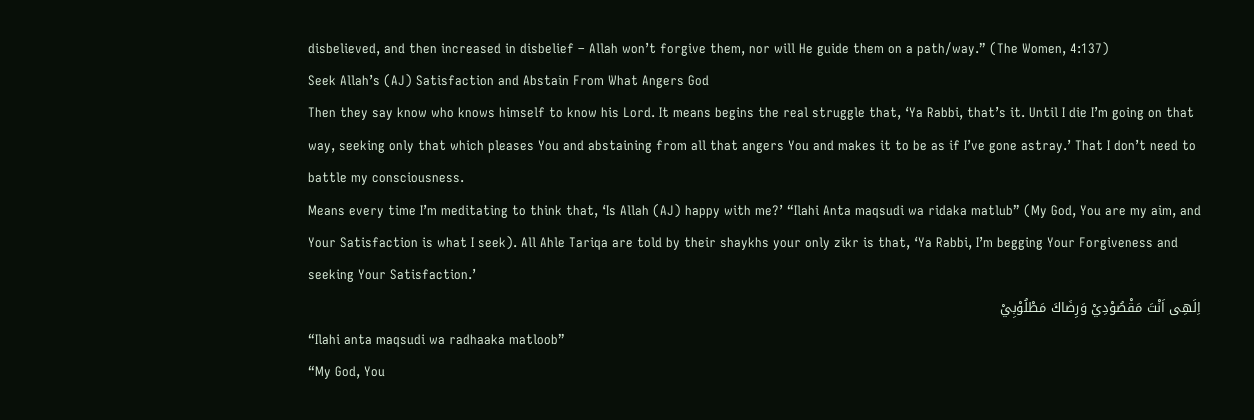disbelieved, and then increased in disbelief – Allah won’t forgive them, nor will He guide them on a path/way.” (The Women, 4:137)
Seek Allah’s (AJ) Satisfaction and Abstain From What Angers God
Then they say know who knows himself to know his Lord. It means begins the real struggle that, ‘Ya Rabbi, that’s it. Until I die I’m going on that way, seeking only that which pleases You and abstaining from all that angers You and makes it to be as if I’ve gone astray.’ That I don’t need to battle my consciousness.
Means every time I’m meditating to think that, ‘Is Allah (AJ) happy with me?’ “Ilahi Anta maqsudi wa ridaka matlub” (My God, You are my aim, and Your Satisfaction is what I seek). All Ahle Tariqa are told by their shaykhs your only zikr is that, ‘Ya Rabbi, I’m begging Your Forgiveness and seeking Your Satisfaction.’
اِلَهِى اَنْتَ مَقْصُوْدِيْ وَرِضَاكَ مَطْلُوْبِيْ
“Ilahi anta maqsudi wa radhaaka matloob”
“My God, You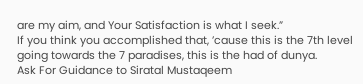are my aim, and Your Satisfaction is what I seek.”
If you think you accomplished that, ’cause this is the 7th level going towards the 7 paradises, this is the had of dunya.
Ask For Guidance to Siratal Mustaqeem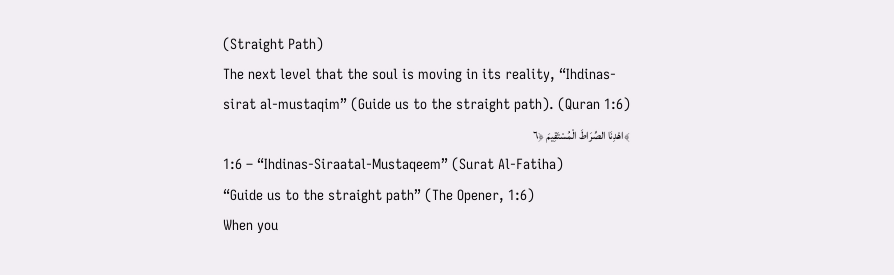(Straight Path)
The next level that the soul is moving in its reality, “Ihdinas-sirat al-mustaqim” (Guide us to the straight path). (Quran 1:6)
﴾اهْدِنَا الصِّرَاطَ الْمُسْتَقِيمَ ﴿٦
1:6 – “Ihdinas-Siraatal-Mustaqeem” (Surat Al-Fatiha)
“Guide us to the straight path” (The Opener, 1:6)
When you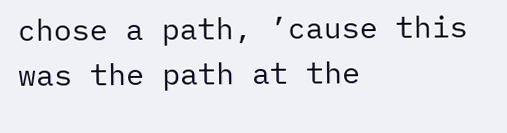chose a path, ’cause this was the path at the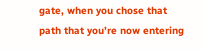gate, when you chose that path that you’re now entering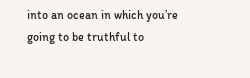into an ocean in which you’re going to be truthful to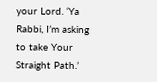your Lord. ‘Ya Rabbi, I’m asking to take Your Straight Path.’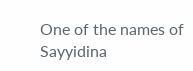One of the names of Sayyidina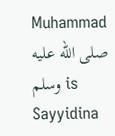Muhammad صلى الله عليه وسلم is Sayyidina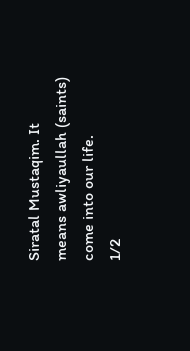Siratal Mustaqim. It means awliyaullah (saints) come into our life.
1/2